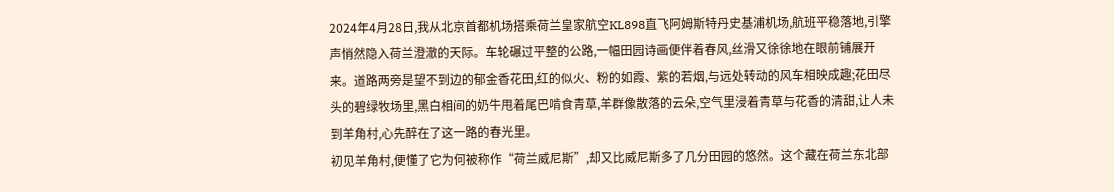2024年4月28日,我从北京首都机场搭乘荷兰皇家航空KL898直飞阿姆斯特丹史基浦机场,航班平稳落地,引擎声悄然隐入荷兰澄澈的天际。车轮碾过平整的公路,一幅田园诗画便伴着春风,丝滑又徐徐地在眼前铺展开来。道路两旁是望不到边的郁金香花田,红的似火、粉的如霞、紫的若烟,与远处转动的风车相映成趣;花田尽头的碧绿牧场里,黑白相间的奶牛甩着尾巴啃食青草,羊群像散落的云朵,空气里浸着青草与花香的清甜,让人未到羊角村,心先醉在了这一路的春光里。
初见羊角村,便懂了它为何被称作“荷兰威尼斯”,却又比威尼斯多了几分田园的悠然。这个藏在荷兰东北部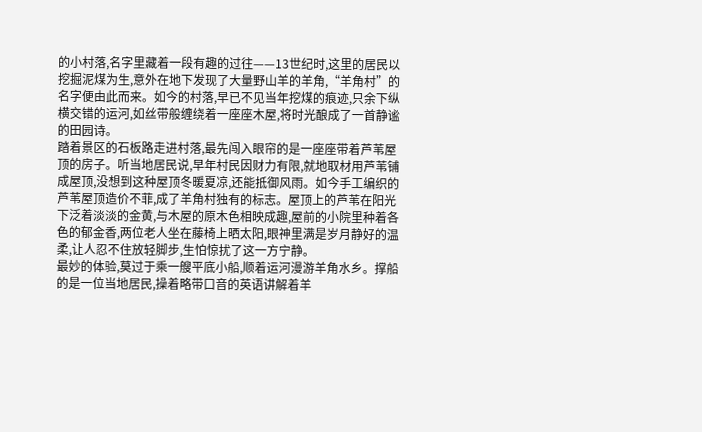的小村落,名字里藏着一段有趣的过往——13世纪时,这里的居民以挖掘泥煤为生,意外在地下发现了大量野山羊的羊角,“羊角村”的名字便由此而来。如今的村落,早已不见当年挖煤的痕迹,只余下纵横交错的运河,如丝带般缠绕着一座座木屋,将时光酿成了一首静谧的田园诗。
踏着景区的石板路走进村落,最先闯入眼帘的是一座座带着芦苇屋顶的房子。听当地居民说,早年村民因财力有限,就地取材用芦苇铺成屋顶,没想到这种屋顶冬暖夏凉,还能抵御风雨。如今手工编织的芦苇屋顶造价不菲,成了羊角村独有的标志。屋顶上的芦苇在阳光下泛着淡淡的金黄,与木屋的原木色相映成趣,屋前的小院里种着各色的郁金香,两位老人坐在藤椅上晒太阳,眼神里满是岁月静好的温柔,让人忍不住放轻脚步,生怕惊扰了这一方宁静。
最妙的体验,莫过于乘一艘平底小船,顺着运河漫游羊角水乡。撑船的是一位当地居民,操着略带口音的英语讲解着羊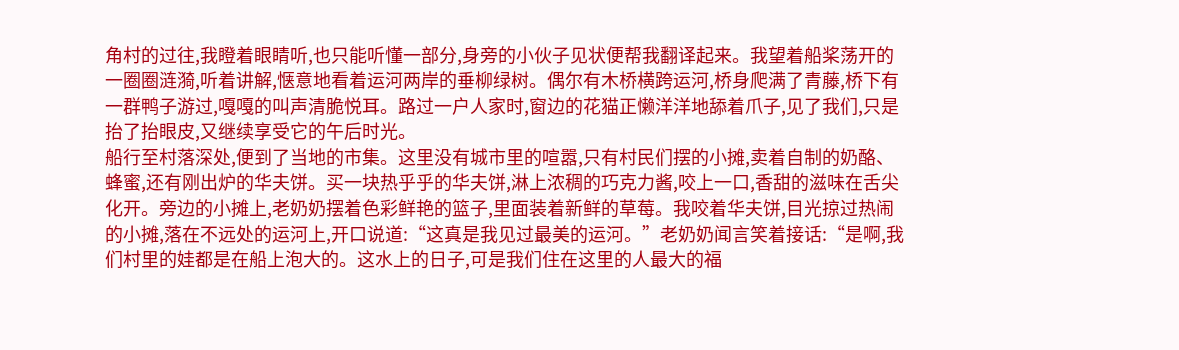角村的过往,我瞪着眼睛听,也只能听懂一部分,身旁的小伙子见状便帮我翻译起来。我望着船桨荡开的一圈圈涟漪,听着讲解,惬意地看着运河两岸的垂柳绿树。偶尔有木桥横跨运河,桥身爬满了青藤,桥下有一群鸭子游过,嘎嘎的叫声清脆悦耳。路过一户人家时,窗边的花猫正懒洋洋地舔着爪子,见了我们,只是抬了抬眼皮,又继续享受它的午后时光。
船行至村落深处,便到了当地的市集。这里没有城市里的喧嚣,只有村民们摆的小摊,卖着自制的奶酪、蜂蜜,还有刚出炉的华夫饼。买一块热乎乎的华夫饼,淋上浓稠的巧克力酱,咬上一口,香甜的滋味在舌尖化开。旁边的小摊上,老奶奶摆着色彩鲜艳的篮子,里面装着新鲜的草莓。我咬着华夫饼,目光掠过热闹的小摊,落在不远处的运河上,开口说道:“这真是我见过最美的运河。”老奶奶闻言笑着接话:“是啊,我们村里的娃都是在船上泡大的。这水上的日子,可是我们住在这里的人最大的福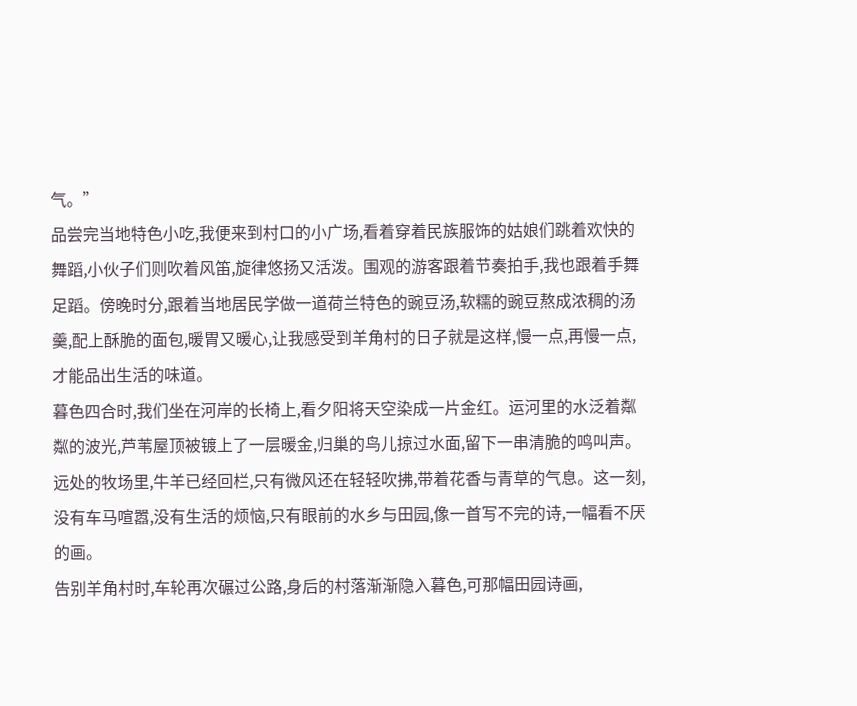气。”
品尝完当地特色小吃,我便来到村口的小广场,看着穿着民族服饰的姑娘们跳着欢快的舞蹈,小伙子们则吹着风笛,旋律悠扬又活泼。围观的游客跟着节奏拍手,我也跟着手舞足蹈。傍晚时分,跟着当地居民学做一道荷兰特色的豌豆汤,软糯的豌豆熬成浓稠的汤羹,配上酥脆的面包,暖胃又暖心,让我感受到羊角村的日子就是这样,慢一点,再慢一点,才能品出生活的味道。
暮色四合时,我们坐在河岸的长椅上,看夕阳将天空染成一片金红。运河里的水泛着粼粼的波光,芦苇屋顶被镀上了一层暖金,归巢的鸟儿掠过水面,留下一串清脆的鸣叫声。远处的牧场里,牛羊已经回栏,只有微风还在轻轻吹拂,带着花香与青草的气息。这一刻,没有车马喧嚣,没有生活的烦恼,只有眼前的水乡与田园,像一首写不完的诗,一幅看不厌的画。
告别羊角村时,车轮再次碾过公路,身后的村落渐渐隐入暮色,可那幅田园诗画,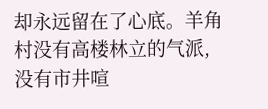却永远留在了心底。羊角村没有高楼林立的气派,没有市井喧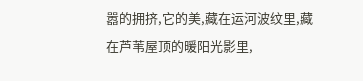嚣的拥挤,它的美,藏在运河波纹里,藏在芦苇屋顶的暖阳光影里,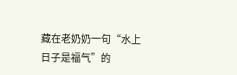藏在老奶奶一句“水上日子是福气”的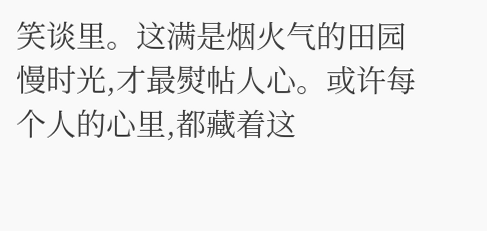笑谈里。这满是烟火气的田园慢时光,才最熨帖人心。或许每个人的心里,都藏着这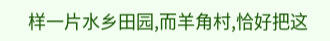样一片水乡田园,而羊角村,恰好把这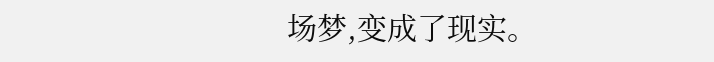场梦,变成了现实。